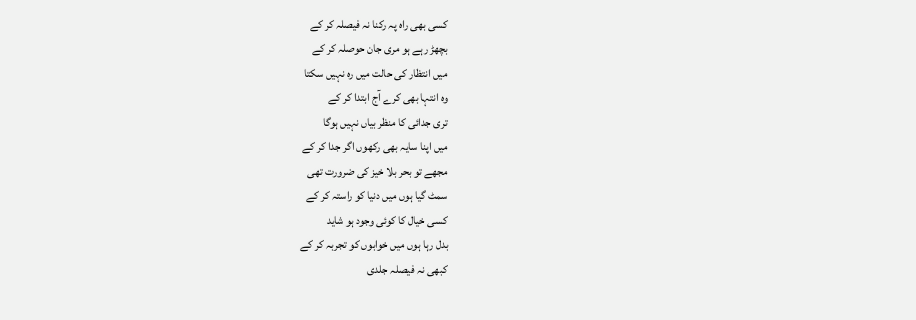کسی بھی راہ پہ رکنا نہ فیصلہ کر کے
بچھڑ رہے ہو مری جان حوصلہ کر کے
میں انتظار کی حالت میں رہ نہیں سکتا
وہ انتہا بھی کرے آج ابتدا کر کے
تری جدائی کا منظر بیاں نہیں ہوگا
میں اپنا سایہ بھی رکھوں اگر جدا کر کے
مجھے تو بحر بلا خیز کی ضرورت تھی
سمٹ گیا ہوں میں دنیا کو راستہ کر کے
کسی خیال کا کوئی وجود ہو شاید
بدل رہا ہوں میں خوابوں کو تجربہ کر کے
کبھی نہ فیصلہ جلدی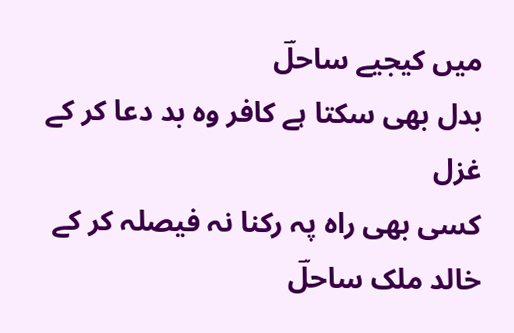میں کیجیے ساحلؔ
بدل بھی سکتا ہے کافر وہ بد دعا کر کے
غزل
کسی بھی راہ پہ رکنا نہ فیصلہ کر کے
خالد ملک ساحلؔ